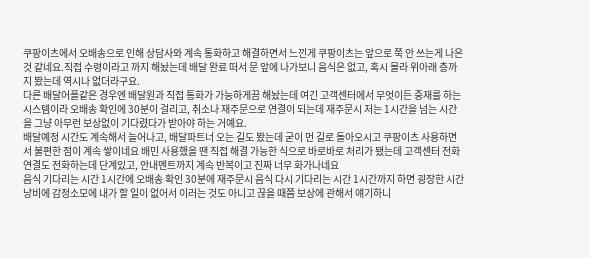쿠팡이츠에서 오배송으로 인해 상담사와 계속 통화하고 해결하면서 느낀게 쿠팡이츠는 앞으로 쭉 안 쓰는게 나은 것 같네요.직접 수령이라고 까지 해놨는데 배달 완료 떠서 문 앞에 나가보니 음식은 없고, 혹시 몰라 위아래 층까지 봤는데 역시나 없더라구요.
다른 배달어플같은 경우엔 배달원과 직접 통화가 가능하게끔 해놨는데 여긴 고객센터에서 무엇이든 중재를 하는 시스템이라 오배송 확인에 30분이 걸리고, 취소나 재주문으로 연결이 되는데 재주문시 저는 1시간을 넘는 시간을 그냥 아무런 보상없이 기다렸다가 받아야 하는 거예요.
배달예정 시간도 계속해서 늘어나고, 배달파트너 오는 길도 봤는데 굳이 먼 길로 돌아오시고 쿠팡이츠 사용하면서 불편한 점이 계속 쌓이네요 배민 사용했을 땐 직접 해결 가능한 식으로 바로바로 처리가 됐는데 고객센터 전화연결도 전화하는데 단계있고, 안내멘트까지 계속 반복이고 진짜 너무 화가나네요
음식 기다리는 시간 1시간에 오배송 확인 30분에 재주문시 음식 다시 기다리는 시간 1시간까지 하면 굉장한 시간낭비에 감정소모에 내가 할 일이 없어서 이러는 것도 아니고 끊을 때쯤 보상에 관해서 얘기하니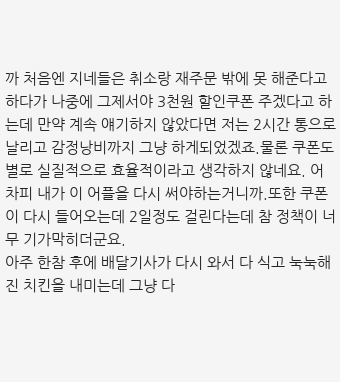까 처음엔 지네들은 취소랑 재주문 밖에 못 해준다고 하다가 나중에 그제서야 3천원 할인쿠폰 주겠다고 하는데 만약 계속 얘기하지 않았다면 저는 2시간 통으로 날리고 감정낭비까지 그냥 하게되었겠죠.물론 쿠폰도 별로 실질적으로 효율적이라고 생각하지 않네요. 어차피 내가 이 어플을 다시 써야하는거니까.또한 쿠폰이 다시 들어오는데 2일정도 걸린다는데 참 정책이 너무 기가막히더군요.
아주 한참 후에 배달기사가 다시 와서 다 식고 눅눅해진 치킨을 내미는데 그냥 다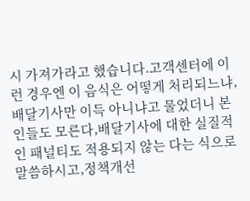시 가져가라고 했습니다.고객센터에 이런 경우엔 이 음식은 어떻게 처리되느냐, 배달기사만 이득 아니냐고 물었더니 본인들도 모른다,배달기사에 대한 실질적인 패널티도 적용되지 않는 다는 식으로 말씀하시고,정책개선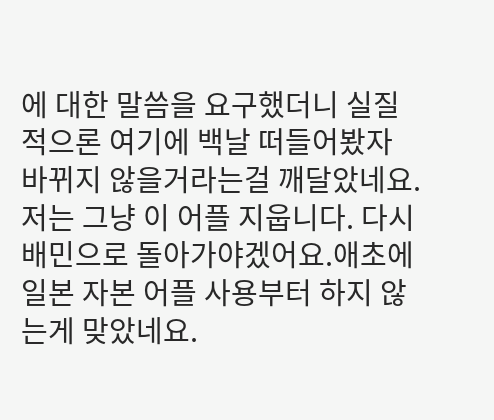에 대한 말씀을 요구했더니 실질적으론 여기에 백날 떠들어봤자 바뀌지 않을거라는걸 깨달았네요.
저는 그냥 이 어플 지웁니다. 다시 배민으로 돌아가야겠어요.애초에 일본 자본 어플 사용부터 하지 않는게 맞았네요.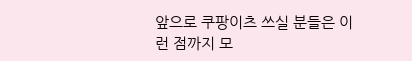앞으로 쿠팡이츠 쓰실 분들은 이런 점까지 모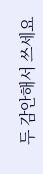두 감안해서 쓰세요